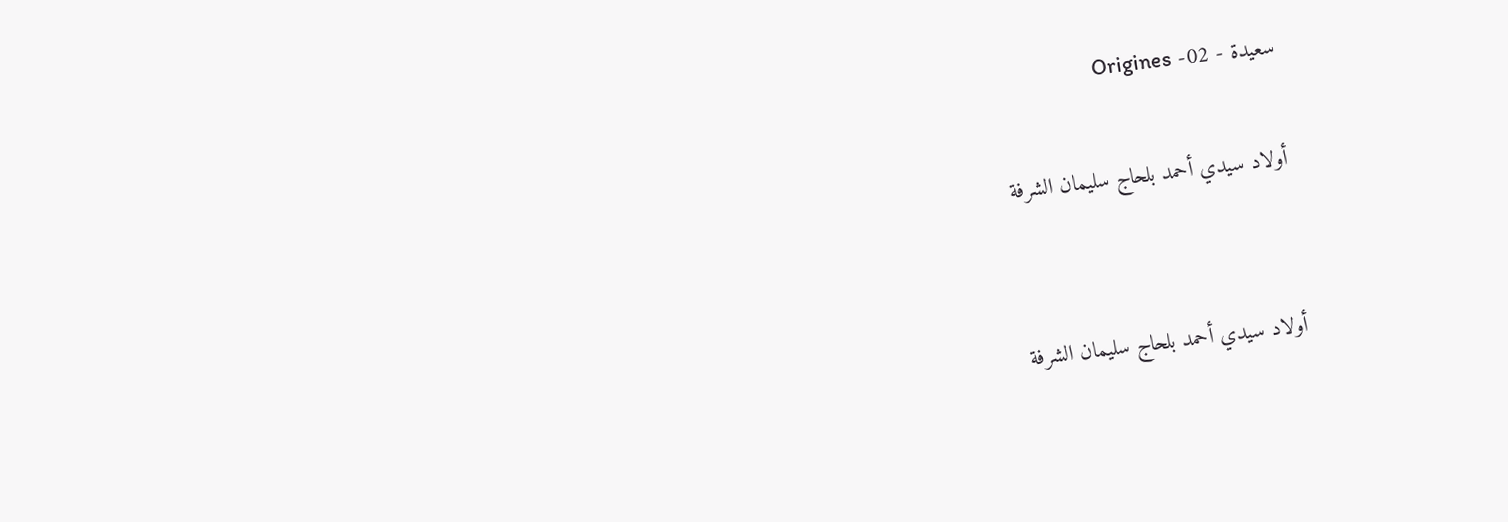سعيدة - 02- Origines

أولاد سيدي أحمد بلحاج سليمان الشرفة


أولاد سيدي أحمد بلحاج سليمان الشرفة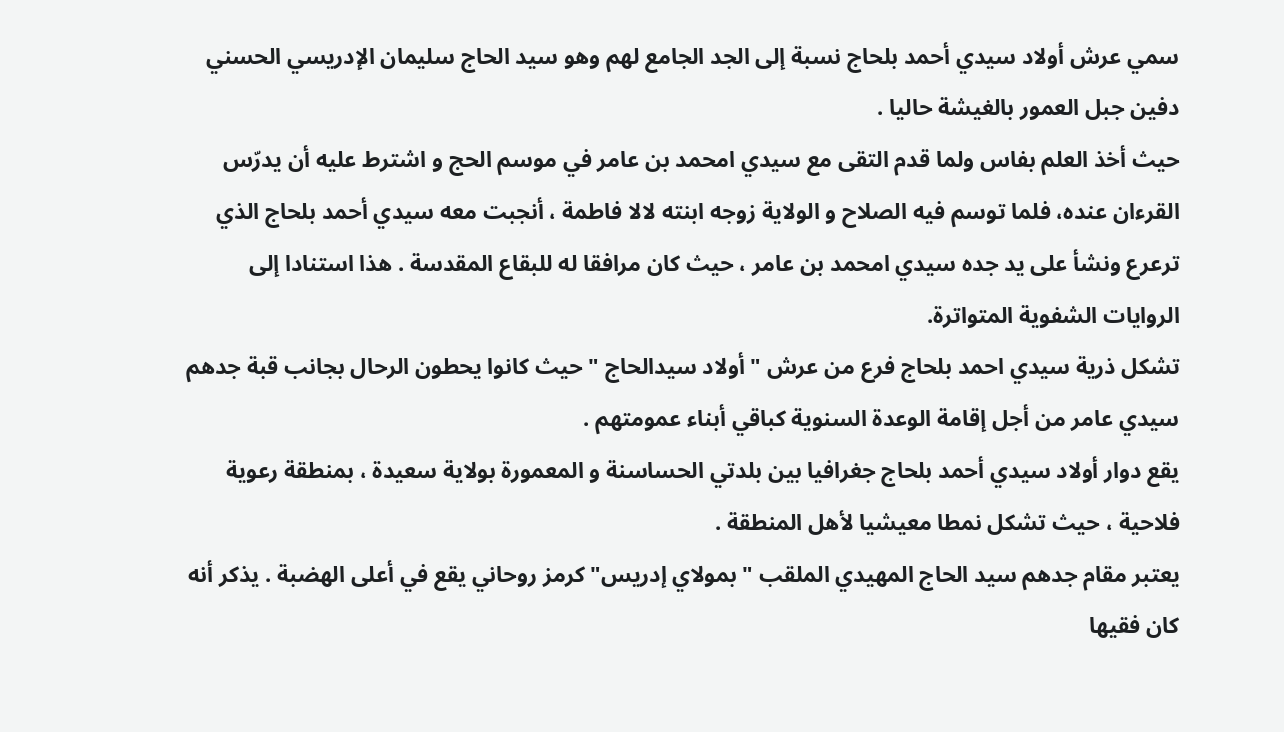سمي عرش أولاد سيدي أحمد بلحاج نسبة إلى الجد الجامع لهم وهو سيد الحاج سليمان الإدريسي الحسني دفين جبل العمور بالغيشة حاليا .
حيث أخذ العلم بفاس ولما قدم التقى مع سيدي امحمد بن عامر في موسم الحج و اشترط عليه أن يدرّس القرءان عنده، فلما توسم فيه الصلاح و الولاية زوجه ابنته لالا فاطمة ، أنجبت معه سيدي أحمد بلحاج الذي ترعرع ونشأ على يد جده سيدي امحمد بن عامر ، حيث كان مرافقا له للبقاع المقدسة . هذا استنادا إلى الروايات الشفوية المتواترة.
تشكل ذرية سيدي احمد بلحاج فرع من عرش " أولاد سيدالحاج " حيث كانوا يحطون الرحال بجانب قبة جدهم سيدي عامر من أجل إقامة الوعدة السنوية كباقي أبناء عمومتهم .
يقع دوار أولاد سيدي أحمد بلحاج جغرافيا بين بلدتي الحساسنة و المعمورة بولاية سعيدة ، بمنطقة رعوية فلاحية ، حيث تشكل نمطا معيشيا لأهل المنطقة .
يعتبر مقام جدهم سيد الحاج المهيدي الملقب " بمولاي إدريس" كرمز روحاني يقع في أعلى الهضبة . يذكر أنه كان فقيها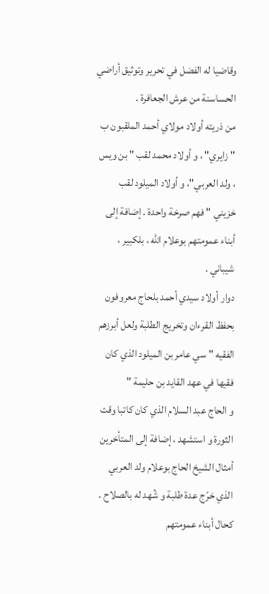وقاضيا له الفضل في تحرير وتوثيق أراضي الحساسنة من عرش الجعافرة .
من ذريته أولاد مولاي أحمد الملقبون ب " زايري" ، و أولاد محمد لقب " بن ويس ، ولد العربي"، و أولاد الميلود لقب خزيني " فهم صرخة واحدة . إضافة إلى أبناء عمومتهم بوعلام الله ، بلكبير ، شيباني .
دوار أولاد سيدي أحمد بلحاج معروفون بحفظ القرءان وتخريج الطلبة ولعل أبرزهم الفقيه " سي عامر بن الميلود الذي كان فقيها في عهد القايد بن حليمة "
و الحاج عبد السلام الذي كان كاتبا وقت الثورة و استشهد ، إضافة إلى المتأخرين أمثال الشيخ الحاج بوعلام ولد العربي الذي خرّج عدة طلبة و شُهد له بالصلاح . كحال أبناء عمومتهم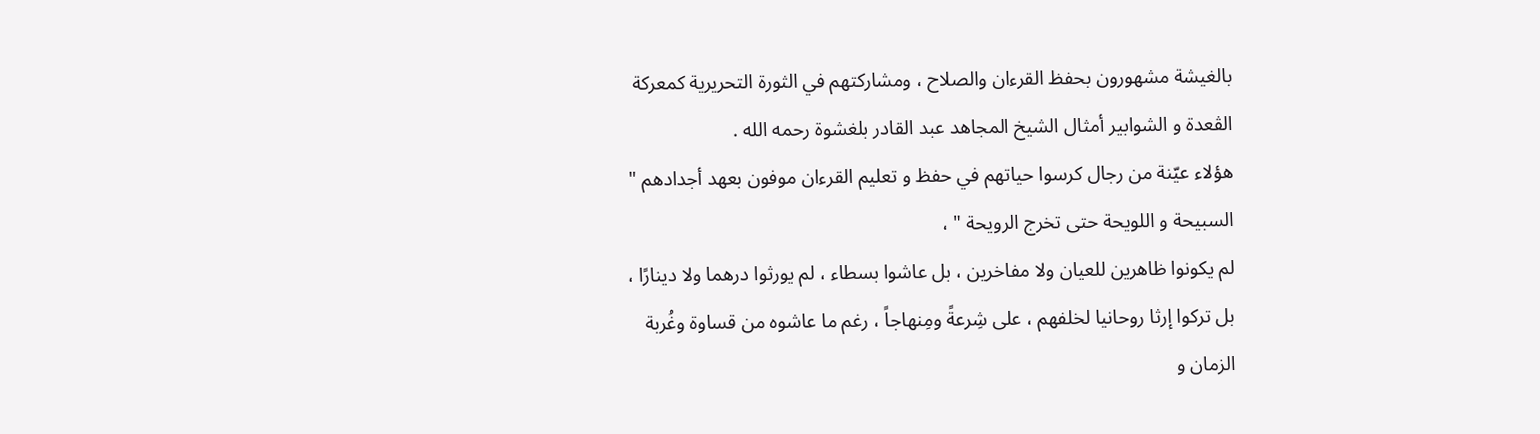بالغيشة مشهورون بحفظ القرءان والصلاح ، ومشاركتهم في الثورة التحريرية كمعركة الڤعدة و الشوابير أمثال الشيخ المجاهد عبد القادر بلغشوة رحمه الله .
هؤلاء عيّنة من رجال كرسوا حياتهم في حفظ و تعليم القرءان موفون بعهد أجدادهم " السبيحة و اللويحة حتى تخرج الرويحة " ،
لم يكونوا ظاهرين للعيان ولا مفاخرين ، بل عاشوا بسطاء ، لم يورثوا درهما ولا دينارًا ، بل تركوا إرثا روحانيا لخلفهم ، على شِرعةً ومِنهاجاً ، رغم ما عاشوه من قساوة وغُربة الزمان و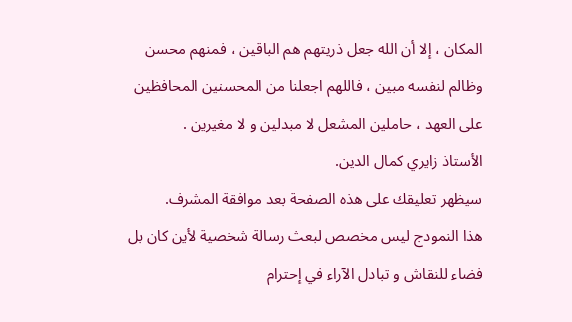المكان ، إلا أن الله جعل ذريتهم هم الباقين ، فمنهم محسن وظالم لنفسه مبين ، فاللهم اجعلنا من المحسنين المحافظين على العهد ، حاملين المشعل لا مبدلين و لا مغيرين .
الأستاذ زايري كمال الدين.
سيظهر تعليقك على هذه الصفحة بعد موافقة المشرف.
هذا النمودج ليس مخصص لبعث رسالة شخصية لأين كان بل فضاء للنقاش و تبادل الآراء في إحترام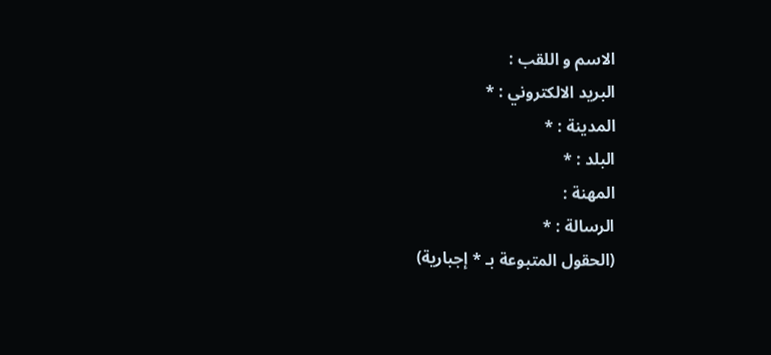الاسم و اللقب :
البريد الالكتروني : *
المدينة : *
البلد : *
المهنة :
الرسالة : *
(الحقول المتبوعة بـ * إجبارية)